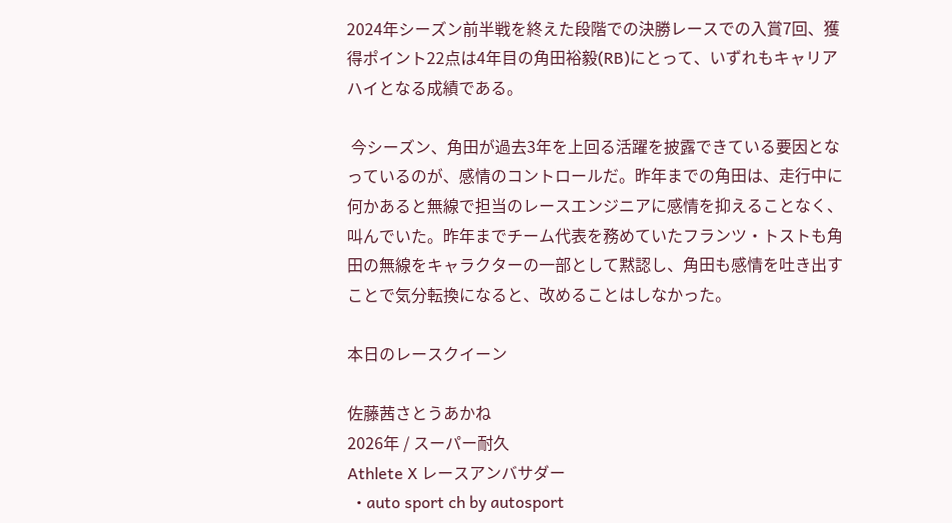2024年シーズン前半戦を終えた段階での決勝レースでの入賞7回、獲得ポイント22点は4年目の角田裕毅(RB)にとって、いずれもキャリアハイとなる成績である。

 今シーズン、角田が過去3年を上回る活躍を披露できている要因となっているのが、感情のコントロールだ。昨年までの角田は、走行中に何かあると無線で担当のレースエンジニアに感情を抑えることなく、叫んでいた。昨年までチーム代表を務めていたフランツ・トストも角田の無線をキャラクターの一部として黙認し、角田も感情を吐き出すことで気分転換になると、改めることはしなかった。

本日のレースクイーン

佐藤茜さとうあかね
2026年 / スーパー耐久
Athlete X レースアンバサダー
  • auto sport ch by autosport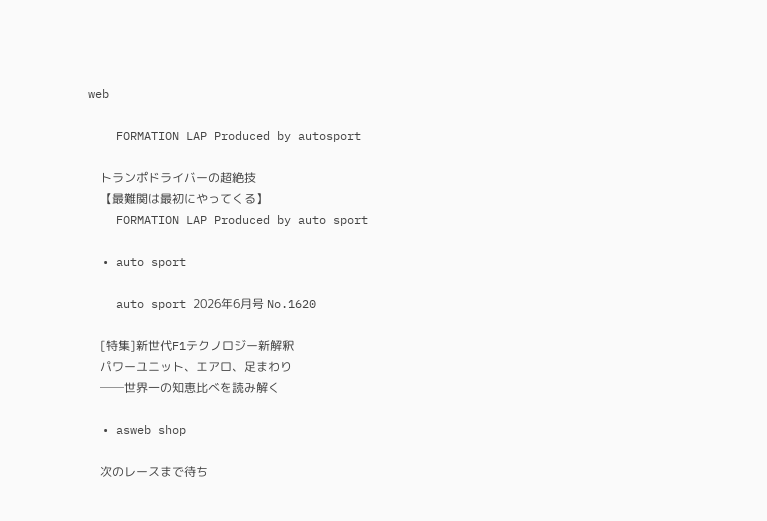web

    FORMATION LAP Produced by autosport

    トランポドライバーの超絶技
    【最難関は最初にやってくる】
    FORMATION LAP Produced by auto sport

  • auto sport

    auto sport 2026年6月号 No.1620

    [特集]新世代F1テクノロジー新解釈
    パワーユニット、エアロ、足まわり
    ──世界一の知恵比べを読み解く

  • asweb shop

    次のレースまで待ち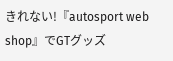きれない!『autosport web shop』でGTグッズ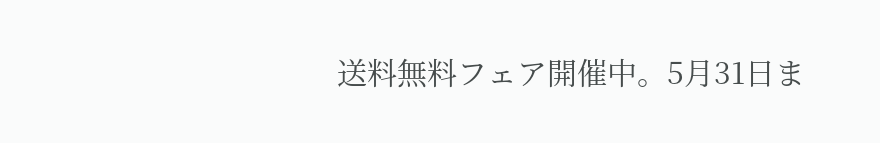送料無料フェア開催中。5月31日ま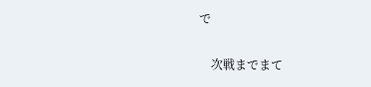で

    次戦までまて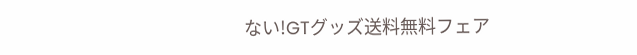ない!GTグッズ送料無料フェア